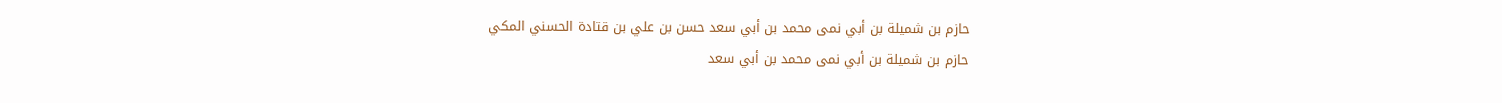حازم بن شميلة بن أبي نمى محمد بن أبي سعد حسن بن علي بن قتادة الحسني المكي
حازم بن شميلة بن أبي نمى محمد بن أبي سعد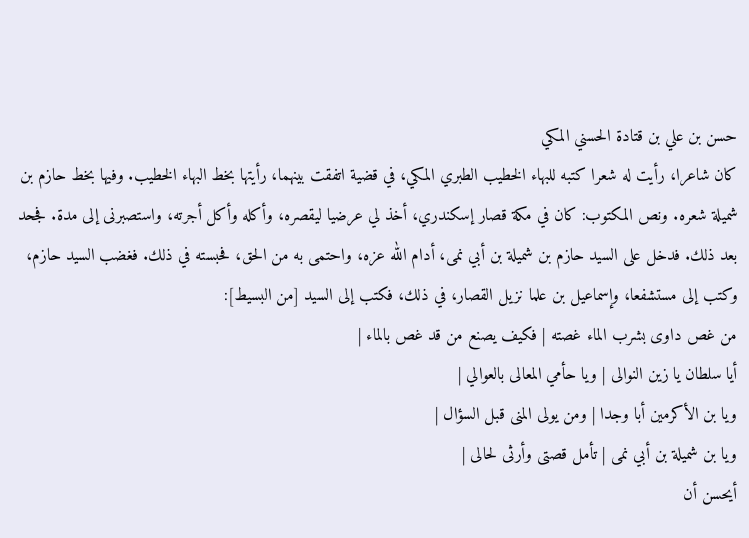حسن بن علي بن قتادة الحسني المكي
كان شاعرا، رأيت له شعرا كتبه للبهاء الخطيب الطبري المكي، في قضية اتفقت بينهما، رأيتها بخط البهاء الخطيب. وفيها بخط حازم بن شميلة شعره. ونص المكتوب: كان في مكة قصار إسكندري، أخذ لي عرضيا ليقصره، وأكله وأكل أجرته، واستصبرنى إلى مدة. فجحد بعد ذلك. فدخل على السيد حازم بن شميلة بن أبي نمى، أدام الله عزه، واحتمى به من الحق، فحبسته في ذلك. فغضب السيد حازم، وكتب إلى مستشفعا، وإسماعيل بن علما نزيل القصار، في ذلك، فكتب إلى السيد [من البسيط]:
من غص داوى بشرب الماء غصته | فكيف يصنع من قد غص بالماء |
أيا سلطان يا زين النوالى | ويا حأمي المعالى بالعوالي |
ويا بن الأكرمين أبا وجدا | ومن يولى المنى قبل السؤال |
ويا بن شميلة بن أبي نمى | تأمل قصتى وأرثى لحالى |
أيحسن أن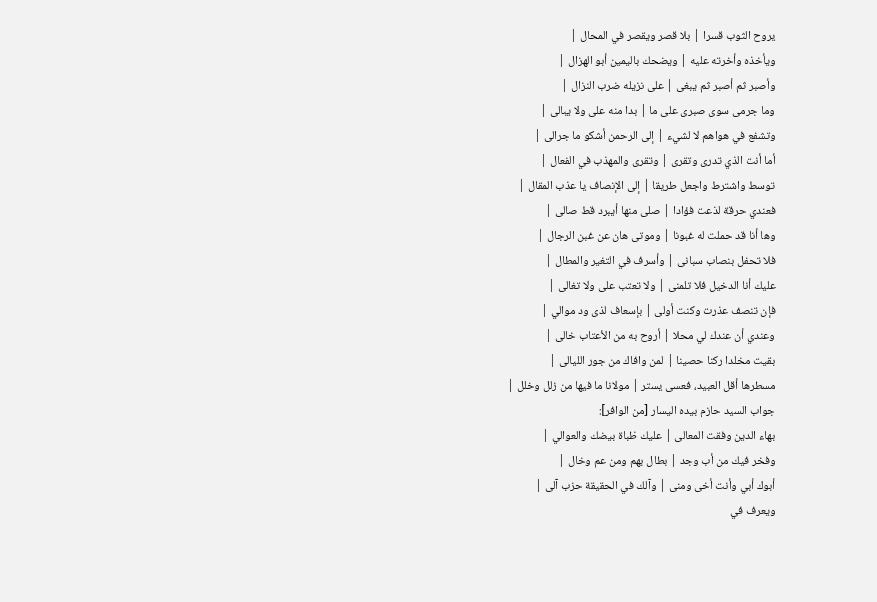يروح الثوب قسرا | بلا قصر ويقصر في المحال |
ويأخذه وأخرته عليه | ويضحك باليمين أبو الهزال |
وأصبر ثم أصبر ثم يبغى | على نزيله ضرب النزال |
وما جرمى سوى صبرى على ما | بدا منه على ولا يبالى |
وتشفع في هواهم لا لشيء | إلى الرحمن أشكو ما جرالى |
أما أنت الذي تدرى وتقرى | وتقرى والمهذب في الفعال |
توسط واشترط واجعل طريقا | إلى الإنصاف يا عذب المقال |
فعندي حرقة لذعت فؤادا | صلى منها أيبرد قط صالى |
وها أنا قد حملت له غبونا | وموتى هان عن غبن الرجال |
فلا تحفل بنصاب سبانى | وأسرف في التغير والمطال |
عليك أنا الدخيل فلا تلمنى | ولا تعتب على ولا تغالى |
فإن تنصف عذرت وكنت أولى | بإسعاف لذى ود موالي |
وعندي أن عندك لي محلا | أروح به من الأعتاب خالى |
بقيت مخلدا ركنا حصينا | لمن وافاك من جور الليالى |
مسطرها أقل العبيد، فعسى يستر | مولانا ما فيها من زلل وخلل |
جواب السيد حازم بيده اليسار [من الوافر]:
بهاء الدين وفقت المعالى | عليك ظباة بيضك والعوالي |
وفخر فيك من أب وجد | بطال بهم ومن عم وخال |
أبوك أبي وأنت أخى ومنى | وآلك في الحقيقة حزب آلى |
ويعرف في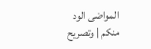المواضى الود منكم | وتصريح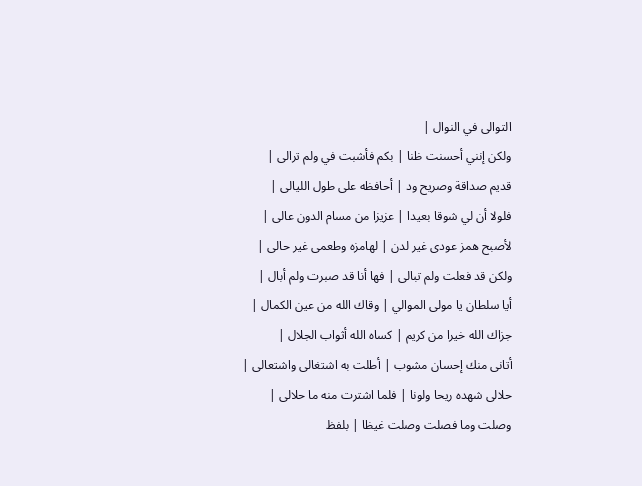التوالى في النوال |
ولكن إنني أحسنت ظنا | بكم فأشبت في ولم ترالى |
قديم صداقة وصريح ود | أحافظه على طول الليالى |
فلولا أن لي شوقا بعيدا | عزيزا من مسام الدون عالى |
لأصبح همز عودى غير لدن | لهامزه وطعمى غير حالى |
ولكن قد فعلت ولم تبالى | فها أنا قد صبرت ولم أبال |
أيا سلطان يا مولى الموالي | وقاك الله من عين الكمال |
جزاك الله خيرا من كريم | كساه الله أثواب الجلال |
أتانى منك إحسان مشوب | أطلت به اشتغالى واشتعالى |
حلالى شهده ريحا ولونا | فلما اشترت منه ما حلالى |
وصلت وما فصلت وصلت غيظا | بلفظ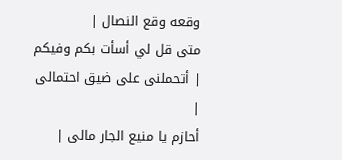وقعه وقع النصال |
متى قل لي أسأت بكم وفيكم | أتحملنى على ضيق احتمالى |
أحازم يا منيع الجار مالى |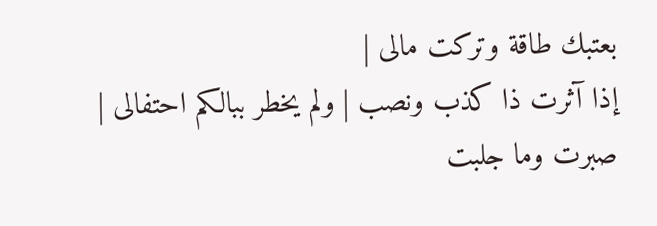بعتبك طاقة وتركت مالى |
إذا آثرت ذا كذب ونصب | ولم يخطر ببالكم احتفالى |
صبرت وما جلبت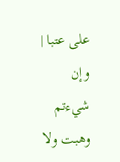على عتبا | وإن شيءتم وهبت ولا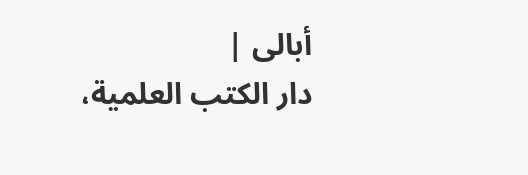أبالى |
دار الكتب العلمية،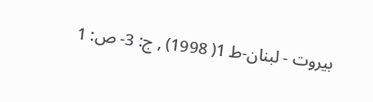بيروت - لبنان-ط 1( 1998) , ج: 3- ص: 1